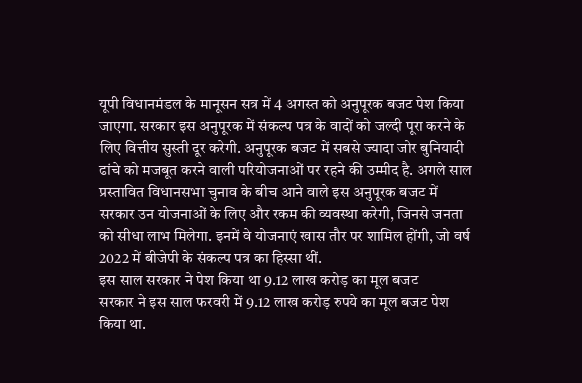यूपी विधानमंडल के मानूसन सत्र में 4 अगस्त को अनुपूरक बजट पेश किया जाएगा. सरकार इस अनुपूरक में संकल्प पत्र के वादों को जल्दी पूरा करने के लिए वित्तीय सुस्ती दूर करेगी. अनुपूरक बजट में सबसे ज्यादा जोर बुनियादी ढांचे को मजबूत करने वाली परियोजनाओं पर रहने की उम्मीद है. अगले साल प्रस्तावित विधानसभा चुनाव के बीच आने वाले इस अनुपूरक बजट में सरकार उन योजनाओं के लिए और रकम की व्यवस्था करेगी, जिनसे जनता को सीधा लाभ मिलेगा. इनमें वे योजनाएं खास तौर पर शामिल होंगी, जो वर्ष 2022 में बीजेपी के संकल्प पत्र का हिस्सा थीं.
इस साल सरकार ने पेश किया था 9.12 लाख करोड़ का मूल बजट
सरकार ने इस साल फरवरी में 9.12 लाख करोड़ रुपये का मूल बजट पेश किया था.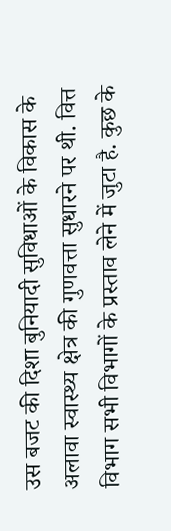उस बजट की दिशा बुनियादी सुविधाओं के विकास के अलावा स्वास्थ्य क्षेत्र की गुणवत्ता सुधारने पर थी. वित्त विभाग सभी विभागों के प्रस्ताव लेने में जुटा है. कुछ के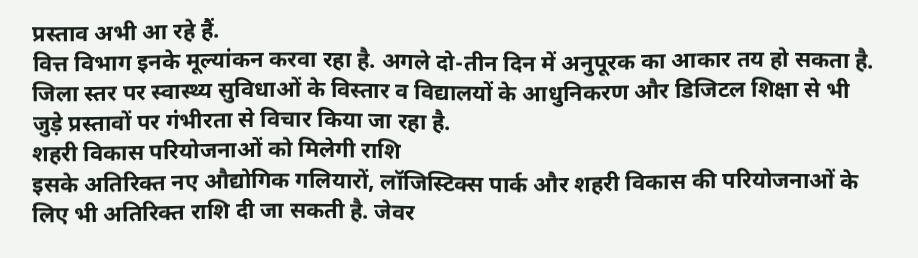प्रस्ताव अभी आ रहे हैं.
वित्त विभाग इनके मूल्यांकन करवा रहा है. अगले दो-तीन दिन में अनुपूरक का आकार तय हो सकता है. जिला स्तर पर स्वास्थ्य सुविधाओं के विस्तार व विद्यालयों के आधुनिकरण और डिजिटल शिक्षा से भी जुड़े प्रस्तावों पर गंभीरता से विचार किया जा रहा है.
शहरी विकास परियोजनाओं को मिलेगी राशि
इसके अतिरिक्त नए औद्योगिक गलियारों, लॉजिस्टिक्स पार्क और शहरी विकास की परियोजनाओं के लिए भी अतिरिक्त राशि दी जा सकती है. जेवर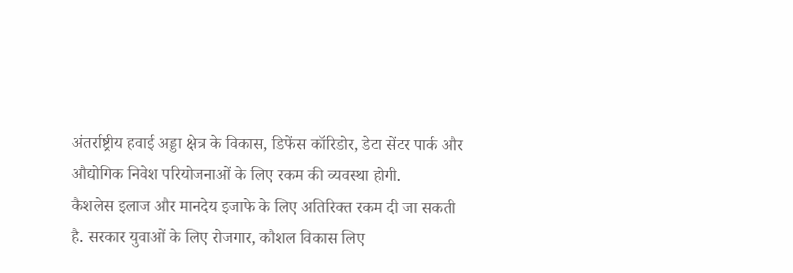अंतर्राष्ट्रीय हवाई अड्डा क्षेत्र के विकास, डिफेंस कॉरिडोर, डेटा सेंटर पार्क और औद्योगिक निवेश परियोजनाओं के लिए रकम की व्यवस्था होगी.
कैशलेस इलाज और मानदेय इजाफे के लिए अतिरिक्त रकम दी जा सकती है. सरकार युवाओं के लिए रोजगार, कौशल विकास लिए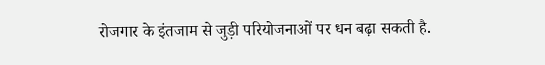रोजगार के इंतजाम से जुड़ी परियोजनाओं पर धन बढ़ा सकती है.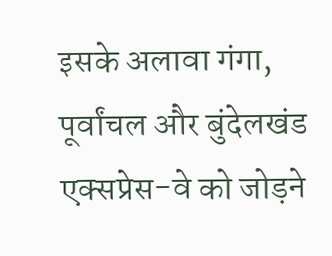इसके अलावा गंगा, पूर्वांचल और बुंदेलखंड एक्सप्रेस-वे को जोड़ने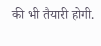की भी तैयारी होगी.